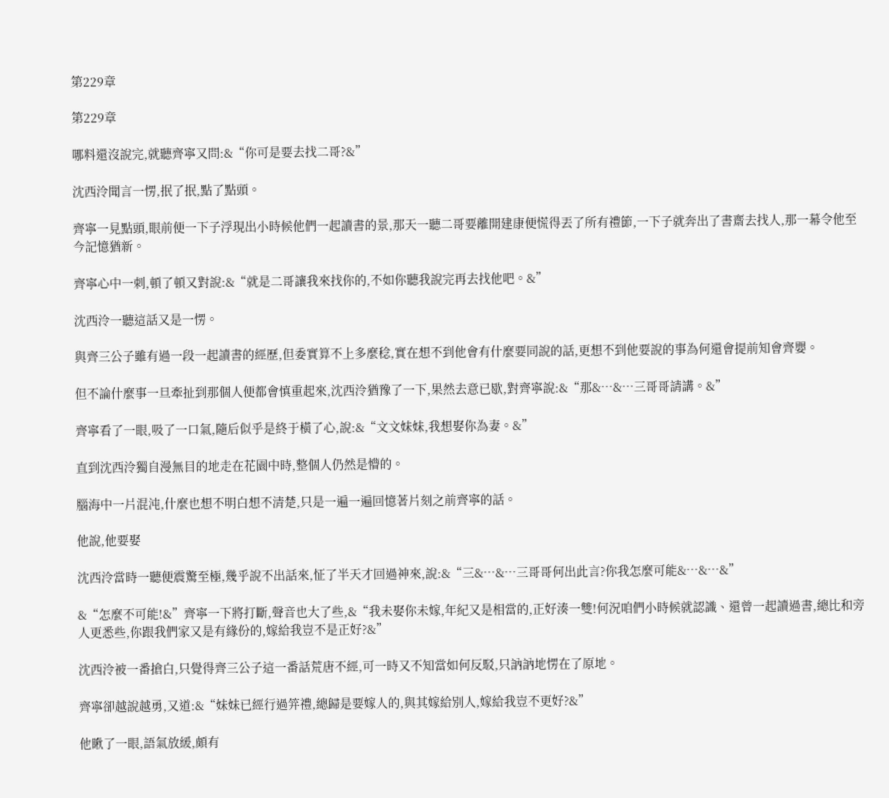第229章

第229章

哪料還沒說完,就聽齊寧又問:&“你可是要去找二哥?&”

沈西泠聞言一愣,抿了抿,點了點頭。

齊寧一見點頭,眼前便一下子浮現出小時候他們一起讀書的景,那天一聽二哥要離開建康便慌得丟了所有禮節,一下子就奔出了書齋去找人,那一幕令他至今記憶猶新。

齊寧心中一刺,頓了頓又對說:&“就是二哥讓我來找你的,不如你聽我說完再去找他吧。&”

沈西泠一聽這話又是一愣。

與齊三公子雖有過一段一起讀書的經歷,但委實算不上多麼稔,實在想不到他會有什麼要同說的話,更想不到他要說的事為何還會提前知會齊嬰。

但不論什麼事一旦牽扯到那個人便都會慎重起來,沈西泠猶豫了一下,果然去意已歇,對齊寧說:&“那&…&…三哥哥請講。&”

齊寧看了一眼,吸了一口氣,隨后似乎是終于橫了心,說:&“文文妹妹,我想娶你為妻。&”

直到沈西泠獨自漫無目的地走在花園中時,整個人仍然是懵的。

腦海中一片混沌,什麼也想不明白想不清楚,只是一遍一遍回憶著片刻之前齊寧的話。

他說,他要娶

沈西泠當時一聽便震驚至極,幾乎說不出話來,怔了半天才回過神來,說:&“三&…&…三哥哥何出此言?你我怎麼可能&…&…&”

&“怎麼不可能!&”齊寧一下將打斷,聲音也大了些,&“我未娶你未嫁,年紀又是相當的,正好湊一雙!何況咱們小時候就認識、還曾一起讀過書,總比和旁人更悉些,你跟我們家又是有緣份的,嫁給我豈不是正好?&”

沈西泠被一番搶白,只覺得齊三公子這一番話荒唐不經,可一時又不知當如何反駁,只訥訥地愣在了原地。

齊寧卻越說越勇,又道:&“妹妹已經行過笄禮,總歸是要嫁人的,與其嫁給別人,嫁給我豈不更好?&”

他瞅了一眼,語氣放緩,頗有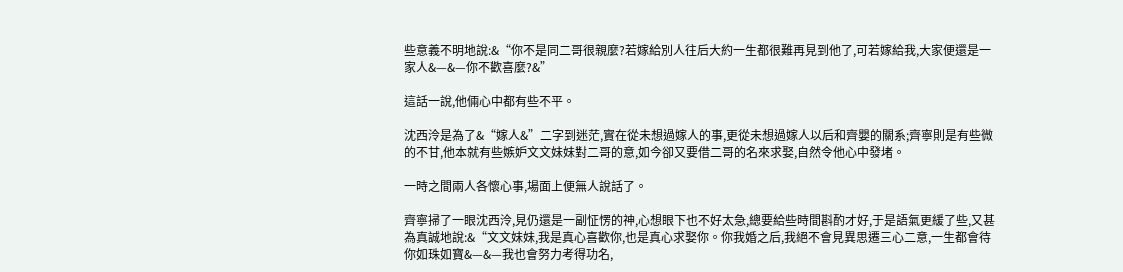些意義不明地說:&“你不是同二哥很親麼?若嫁給別人往后大約一生都很難再見到他了,可若嫁給我,大家便還是一家人&—&—你不歡喜麼?&”

這話一說,他倆心中都有些不平。

沈西泠是為了&“嫁人&”二字到迷茫,實在從未想過嫁人的事,更從未想過嫁人以后和齊嬰的關系;齊寧則是有些微的不甘,他本就有些嫉妒文文妹妹對二哥的意,如今卻又要借二哥的名來求娶,自然令他心中發堵。

一時之間兩人各懷心事,場面上便無人說話了。

齊寧掃了一眼沈西泠,見仍還是一副怔愣的神,心想眼下也不好太急,總要給些時間斟酌才好,于是語氣更緩了些,又甚為真誠地說:&“文文妹妹,我是真心喜歡你,也是真心求娶你。你我婚之后,我絕不會見異思遷三心二意,一生都會待你如珠如寶&—&—我也會努力考得功名,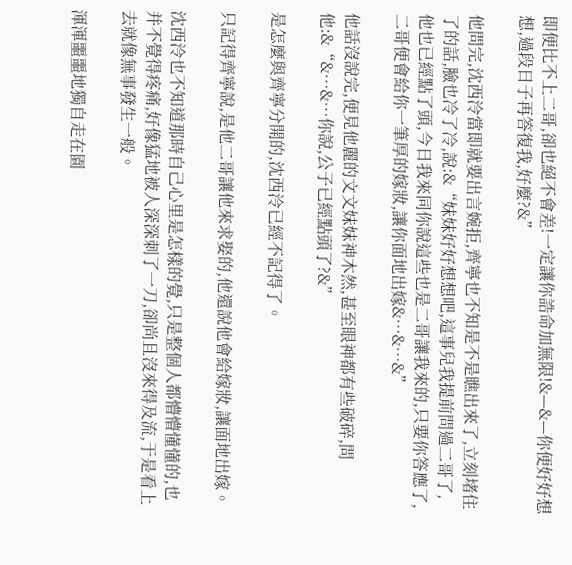即便比不上二哥,卻也絕不會差!一定讓你誥命加無限!&—&—你便好好想想,過段日子再答復我,好麼?&”

他問完,沈西泠當即就要出言婉拒,齊寧也不知是不是瞧出來了,立刻堵住了的話,臉也冷了冷,說:&“妹妹好好想想吧,這事兒我提前問過二哥了,他也已經點了頭,今日我來同你說這些也是二哥讓我來的,只要你答應了,二哥便會給你一筆厚的嫁妝,讓你面地出嫁&…&…&”

他話沒說完,便見他麗的文文妹妹神木然,甚至眼神都有些破碎,問他:&“&…&…你說,公子已經點頭了?&”

是怎麼與齊寧分開的,沈西泠已經不記得了。

只記得齊寧說,是他二哥讓他來求娶的,他還說他會給嫁妝,讓面地出嫁。

沈西泠也不知道那時自己心里是怎樣的覺,只是整個人都懵懵懂懂的,也并不覺得疼痛,好像猛地被人深深刺了一刀,卻尚且沒來得及流,于是看上去就像無事發生一般。

渾渾噩噩地獨自走在園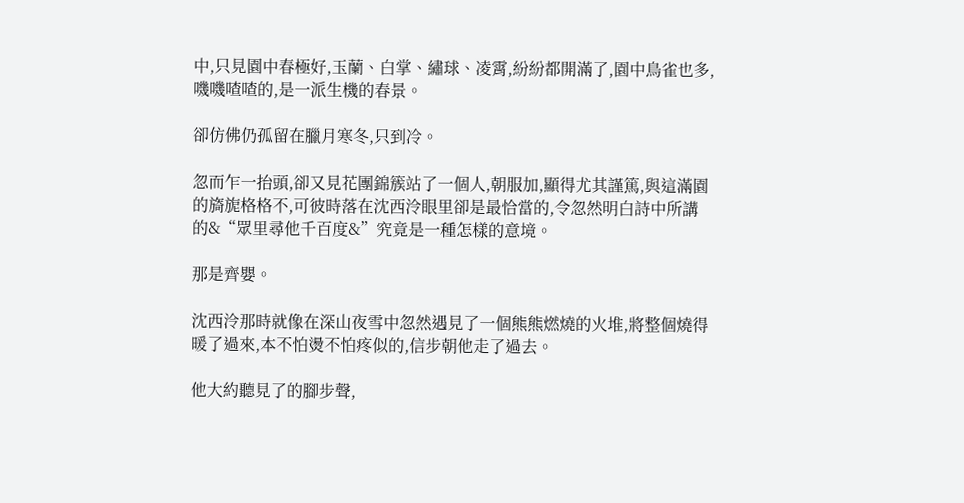中,只見園中春極好,玉蘭、白掌、繡球、凌霄,紛紛都開滿了,園中鳥雀也多,嘰嘰喳喳的,是一派生機的春景。

卻仿佛仍孤留在臘月寒冬,只到冷。

忽而乍一抬頭,卻又見花團錦簇站了一個人,朝服加,顯得尤其謹篤,與這滿園的旖旎格格不,可彼時落在沈西泠眼里卻是最恰當的,令忽然明白詩中所講的&“眾里尋他千百度&”究竟是一種怎樣的意境。

那是齊嬰。

沈西泠那時就像在深山夜雪中忽然遇見了一個熊熊燃燒的火堆,將整個燒得暖了過來,本不怕燙不怕疼似的,信步朝他走了過去。

他大約聽見了的腳步聲,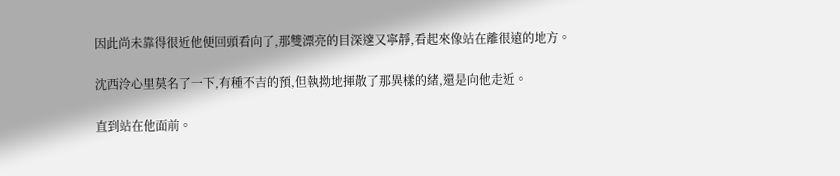因此尚未靠得很近他便回頭看向了,那雙漂亮的目深邃又寧靜,看起來像站在離很遠的地方。

沈西泠心里莫名了一下,有種不吉的預,但執拗地揮散了那異樣的緒,還是向他走近。

直到站在他面前。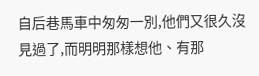自后巷馬車中匆匆一別,他們又很久沒見過了,而明明那樣想他、有那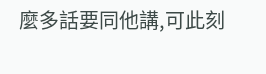麼多話要同他講,可此刻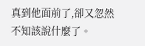真到他面前了,卻又忽然不知該說什麼了。